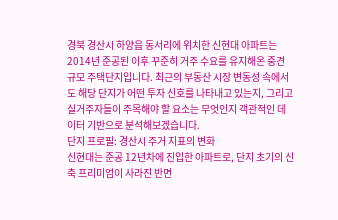경북 경산시 하양읍 동서리에 위치한 신현대 아파트는 2014년 준공된 이후 꾸준히 거주 수요를 유지해온 중견 규모 주택단지입니다. 최근의 부동산 시장 변동성 속에서도 해당 단지가 어떤 투자 신호를 나타내고 있는지, 그리고 실거주자들이 주목해야 할 요소는 무엇인지 객관적인 데이터 기반으로 분석해보겠습니다.
단지 프로필: 경산시 주거 지표의 변화
신현대는 준공 12년차에 진입한 아파트로, 단지 초기의 신축 프리미엄이 사라진 반면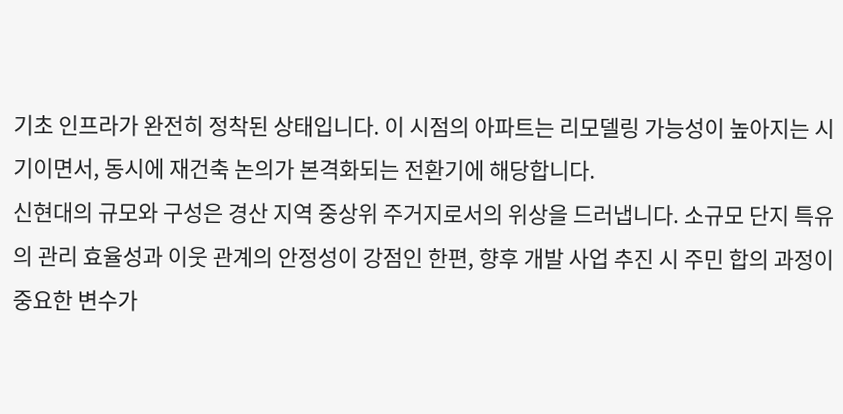기초 인프라가 완전히 정착된 상태입니다. 이 시점의 아파트는 리모델링 가능성이 높아지는 시기이면서, 동시에 재건축 논의가 본격화되는 전환기에 해당합니다.
신현대의 규모와 구성은 경산 지역 중상위 주거지로서의 위상을 드러냅니다. 소규모 단지 특유의 관리 효율성과 이웃 관계의 안정성이 강점인 한편, 향후 개발 사업 추진 시 주민 합의 과정이 중요한 변수가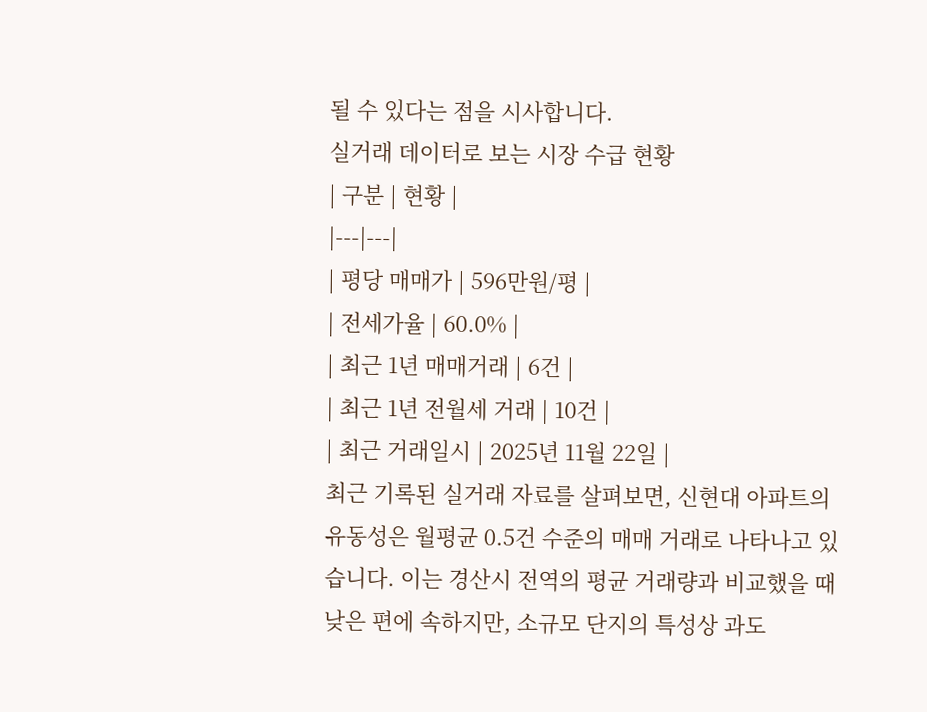될 수 있다는 점을 시사합니다.
실거래 데이터로 보는 시장 수급 현황
| 구분 | 현황 |
|---|---|
| 평당 매매가 | 596만원/평 |
| 전세가율 | 60.0% |
| 최근 1년 매매거래 | 6건 |
| 최근 1년 전월세 거래 | 10건 |
| 최근 거래일시 | 2025년 11월 22일 |
최근 기록된 실거래 자료를 살펴보면, 신현대 아파트의 유동성은 월평균 0.5건 수준의 매매 거래로 나타나고 있습니다. 이는 경산시 전역의 평균 거래량과 비교했을 때 낮은 편에 속하지만, 소규모 단지의 특성상 과도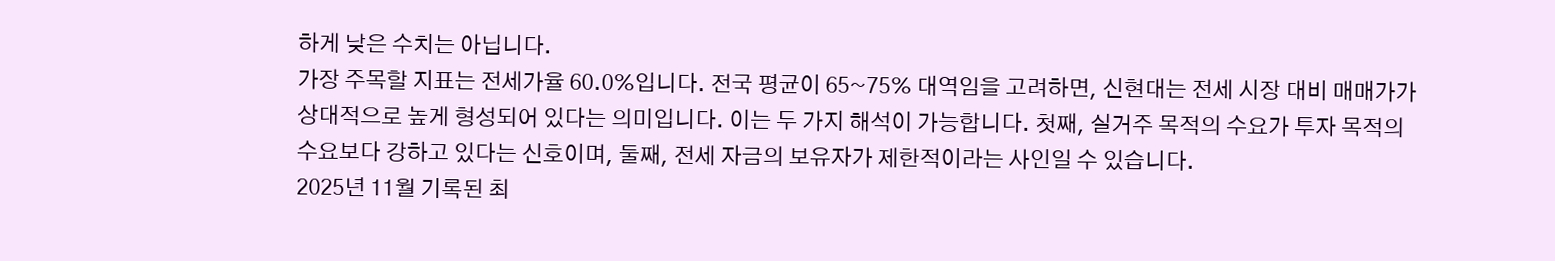하게 낮은 수치는 아닙니다.
가장 주목할 지표는 전세가율 60.0%입니다. 전국 평균이 65~75% 대역임을 고려하면, 신현대는 전세 시장 대비 매매가가 상대적으로 높게 형성되어 있다는 의미입니다. 이는 두 가지 해석이 가능합니다. 첫째, 실거주 목적의 수요가 투자 목적의 수요보다 강하고 있다는 신호이며, 둘째, 전세 자금의 보유자가 제한적이라는 사인일 수 있습니다.
2025년 11월 기록된 최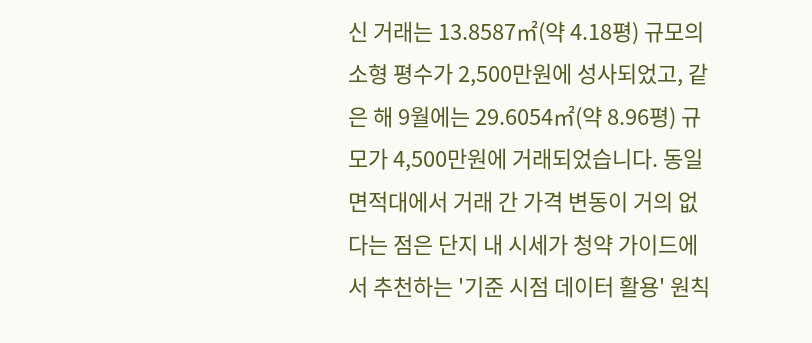신 거래는 13.8587㎡(약 4.18평) 규모의 소형 평수가 2,500만원에 성사되었고, 같은 해 9월에는 29.6054㎡(약 8.96평) 규모가 4,500만원에 거래되었습니다. 동일 면적대에서 거래 간 가격 변동이 거의 없다는 점은 단지 내 시세가 청약 가이드에서 추천하는 '기준 시점 데이터 활용' 원칙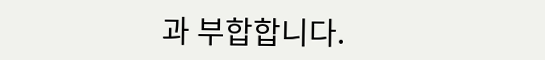과 부합합니다.